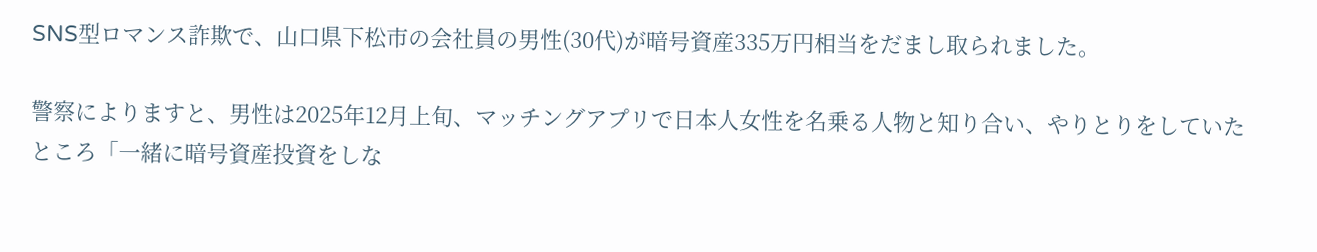SNS型ロマンス詐欺で、山口県下松市の会社員の男性(30代)が暗号資産335万円相当をだまし取られました。

警察によりますと、男性は2025年12月上旬、マッチングアプリで日本人女性を名乗る人物と知り合い、やりとりをしていたところ「一緒に暗号資産投資をしな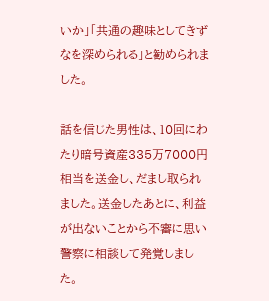いか」「共通の趣味としてきずなを深められる」と勧められました。

話を信じた男性は、10回にわたり暗号資産335万7000円相当を送金し、だまし取られました。送金したあとに、利益が出ないことから不審に思い警察に相談して発覚しました。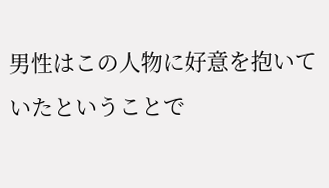男性はこの人物に好意を抱いていたということで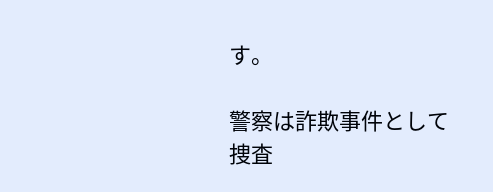す。

警察は詐欺事件として捜査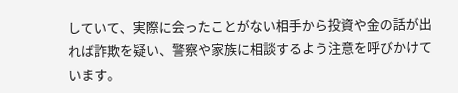していて、実際に会ったことがない相手から投資や金の話が出れば詐欺を疑い、警察や家族に相談するよう注意を呼びかけています。